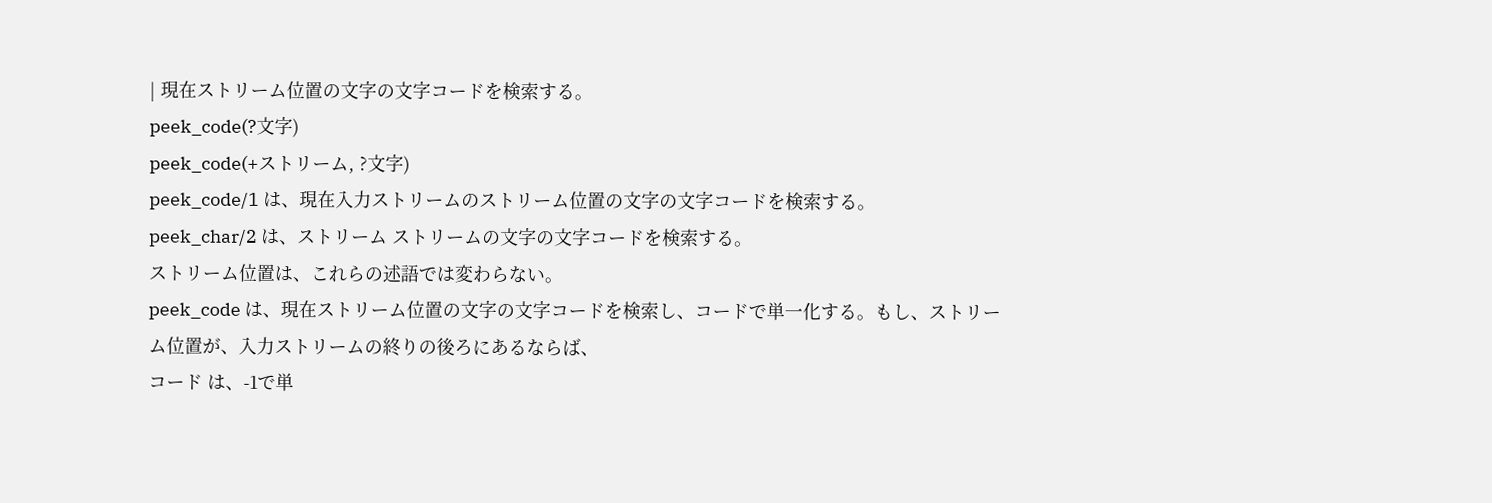| 現在ストリーム位置の文字の文字コードを検索する。
peek_code(?文字)
peek_code(+ストリーム, ?文字)
peek_code/1 は、現在入力ストリームのストリーム位置の文字の文字コードを検索する。
peek_char/2 は、ストリーム ストリームの文字の文字コードを検索する。
ストリーム位置は、これらの述語では変わらない。
peek_code は、現在ストリーム位置の文字の文字コードを検索し、コードで単一化する。もし、ストリーム位置が、入力ストリームの終りの後ろにあるならば、
コード は、-1で単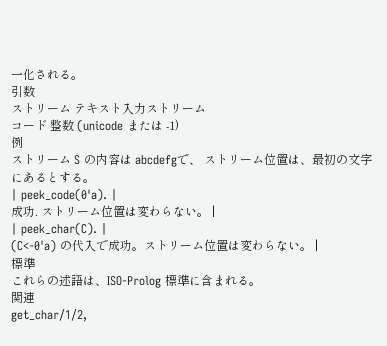一化される。
引数
ストリーム テキスト入力ストリーム
コード 整数 (unicode または -1)
例
ストリーム S の内容は abcdefgで、 ストリーム位置は、最初の文字
にあるとする。
| peek_code(0'a). |
成功. ストリーム位置は変わらない。 |
| peek_char(C). |
(C<-0'a) の代入で成功。ストリーム位置は変わらない。 |
標準
これらの述語は、ISO-Prolog 標準に含まれる。
関連
get_char/1/2,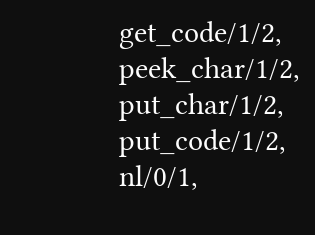get_code/1/2,
peek_char/1/2,
put_char/1/2,
put_code/1/2,
nl/0/1,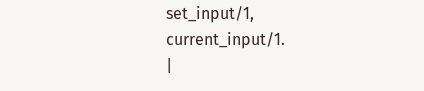set_input/1,
current_input/1.
|